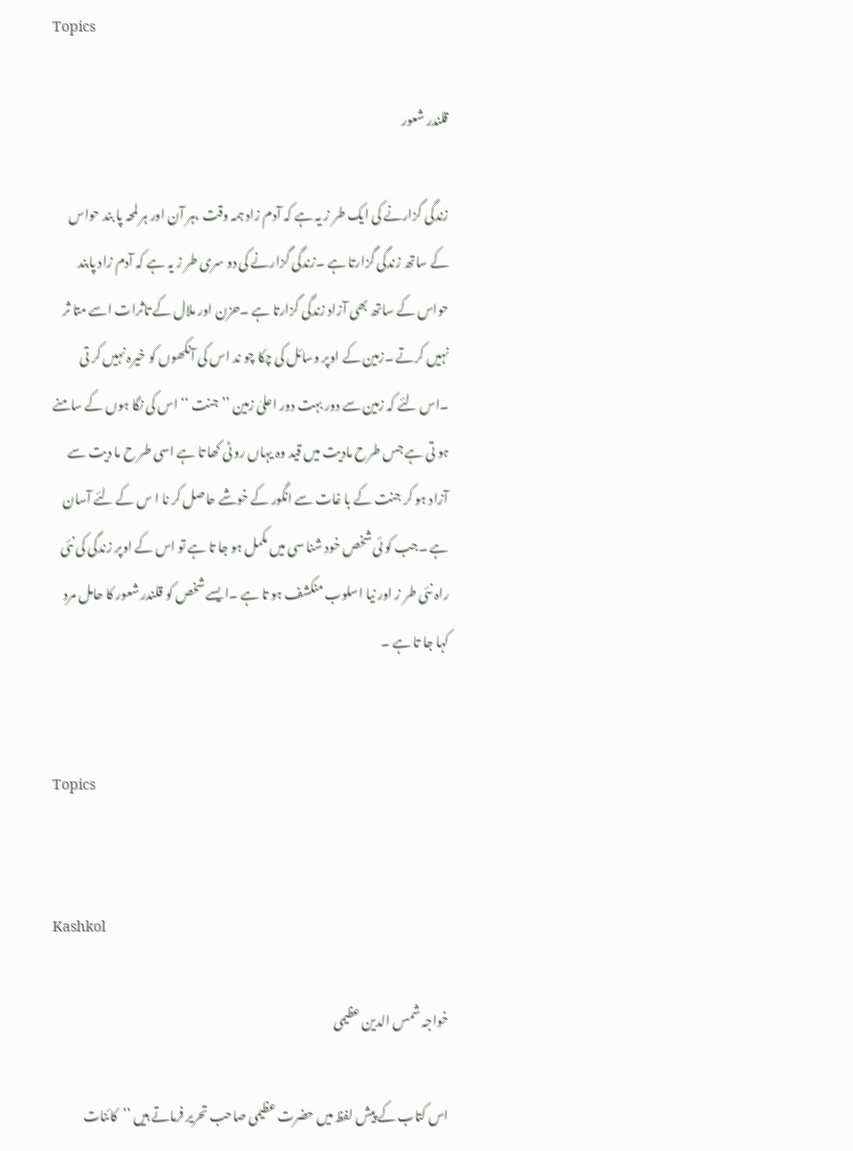Topics

قلندر شعور

زندگی گزارنے کی ایک طر ز یہ ہے کہ آدم زاد ہمہ وقت ،ہر آن اور ہر لمحہ پا بند حواس کے ساتھ زندگی گزارتا ہے ۔زندگی گزارنے کی دو سری طر ز یہ ہے کہ آدم زاد پابند حواس کے ساتھ بھی آزاد زندگی گزارتا ہے ۔حزن اور ملال کے تاثرات اسے متا ثر نہیں کرتے ۔زمین کے اوپر وسائل کی چکا چو ند اس کی آنکھوں کو خیرہ نہیں کر تی ۔اس لئے کہ زمین سے دور بہت دور اعلیٰ زمین ’’جنت ‘‘ اس کی نگا ہوں کے سامنے ہو تی ہے جس طرح مادیت میں قید وہ یہاں رو ٹی کھا تا ہے اسی طر ح ما دیت سے آزاد ہو کر جنت کے با غات سے انگور کے خوشے حاصل کر نا ا س کے لئے آسان ہے ۔جب کو ئی شخص خود شنا سی میں مکمل ہو جا تا ہے تو اس کے اوپر زندگی کی نئی راہ نئی طر ز اور نیا اسلوب منکشف ہو تا ہے ۔ایسے شخص کو قلندر شعور کا حامل مرد کہا جا تا ہے ۔


Topics


Kashkol

خواجہ شمس الدین عظیمی

اس کتاب کے پیش لفظ میں حضرت عظیمی صاحب تحریر فرماتے ہیں ’’کائنات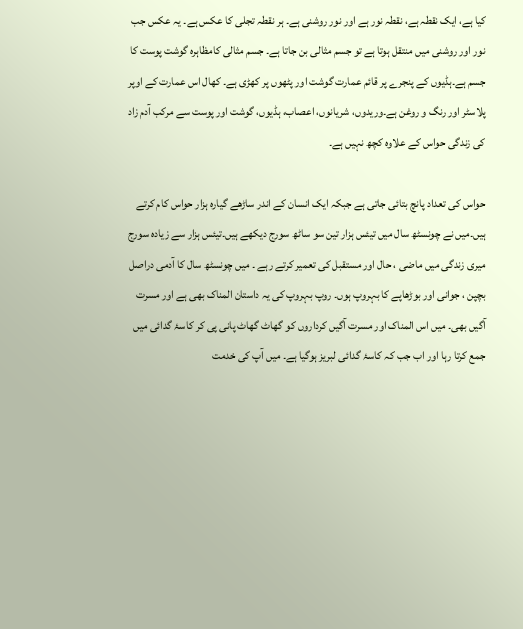کیا ہے، ایک نقطہ ہے، نقطہ نور ہے اور نور روشنی ہے۔ ہر نقطہ تجلی کا عکس ہے۔ یہ عکس جب نور اور روشنی میں منتقل ہوتا ہے تو جسم مثالی بن جاتا ہے۔ جسم مثالی کامظاہرہ گوشت پوست کا جسم ہے۔ہڈیوں کے پنجرے پر قائم عمارت گوشت اور پٹھوں پر کھڑی ہے۔ کھال اس عمارت کے اوپر پلاسٹر اور رنگ و روغن ہے۔وریدوں، شریانوں، اعصاب، ہڈیوں، گوشت اور پوست سے مرکب آدم زاد کی زندگی حواس کے علاوہ کچھ نہیں ہے۔

حواس کی تعداد پانچ بتائی جاتی ہے جبکہ ایک انسان کے اندر ساڑھے گیارہ ہزار حواس کام کرتے ہیں۔میں نے چونسٹھ سال میں تیئس ہزار تین سو ساٹھ سورج دیکھے ہیں۔تیئس ہزار سے زیادہ سورج میری زندگی میں ماضی ، حال اور مستقبل کی تعمیر کرتے رہے ۔ میں چونسٹھ سال کا آدمی دراصل بچپن ، جوانی اور بوڑھاپے کا بہروپ ہوں۔ روپ بہروپ کی یہ داستان المناک بھی ہے اور مسرت آگیں بھی۔ میں اس المناک اور مسرت آگیں کرداروں کو گھاٹ گھاٹ پانی پی کر کاسۂ گدائی میں جمع کرتا رہا اور اب جب کہ کاسۂ گدائی لبریز ہوگیا ہے۔ میں آپ کی خدمت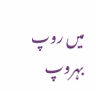میں روپ بہروپ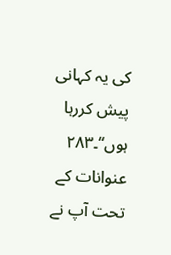کی یہ کہانی پیش کررہا ہوں‘‘۔۲۸۳ عنوانات کے تحت آپ نے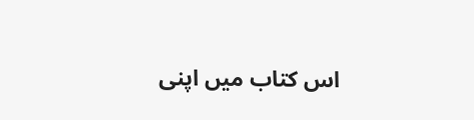اس کتاب میں اپنی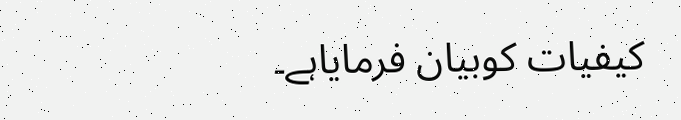کیفیات کوبیان فرمایاہے۔